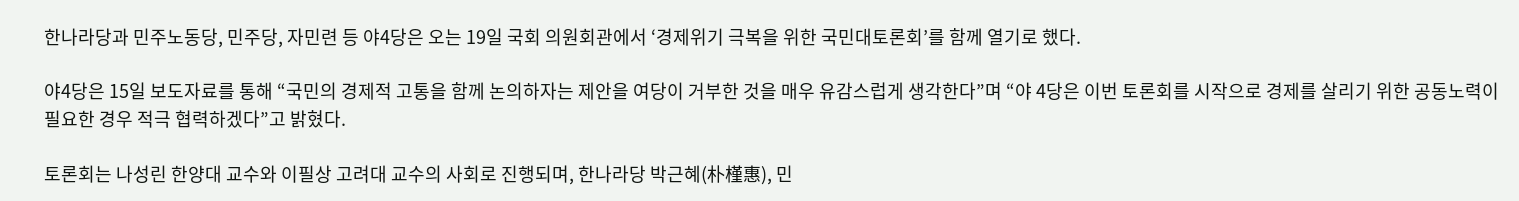한나라당과 민주노동당, 민주당, 자민련 등 야4당은 오는 19일 국회 의원회관에서 ‘경제위기 극복을 위한 국민대토론회’를 함께 열기로 했다.

야4당은 15일 보도자료를 통해 “국민의 경제적 고통을 함께 논의하자는 제안을 여당이 거부한 것을 매우 유감스럽게 생각한다”며 “야 4당은 이번 토론회를 시작으로 경제를 살리기 위한 공동노력이 필요한 경우 적극 협력하겠다”고 밝혔다.

토론회는 나성린 한양대 교수와 이필상 고려대 교수의 사회로 진행되며, 한나라당 박근혜(朴槿惠), 민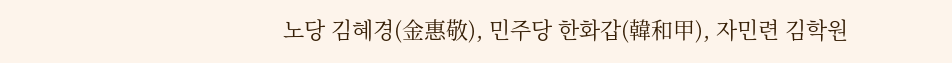노당 김혜경(金惠敬), 민주당 한화갑(韓和甲), 자민련 김학원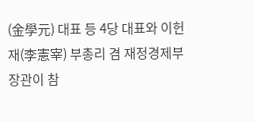(金學元) 대표 등 4당 대표와 이헌재(李憲宰) 부총리 겸 재정경제부 장관이 참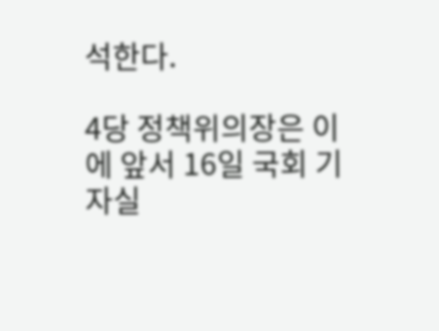석한다.

4당 정책위의장은 이에 앞서 16일 국회 기자실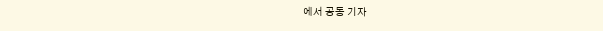에서 공동 기자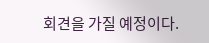회견을 가질 예정이다.